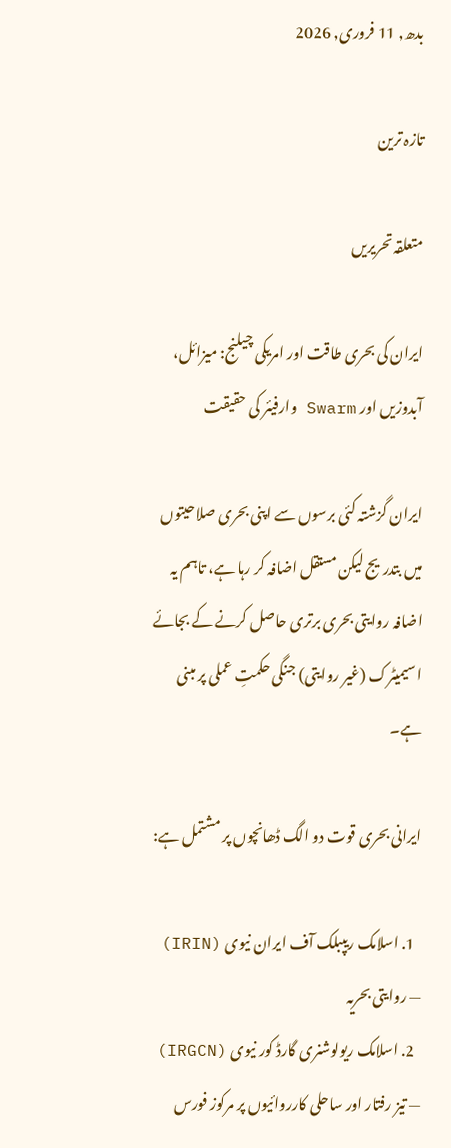بدھ, 11 فروری, 2026

تازہ ترین

متعلقہ تحریریں

ایران کی بحری طاقت اور امریکی چیلنج: میزائل، آبدوزیں اور Swarm وارفیئر کی حقیقت

ایران گزشتہ کئی برسوں سے اپنی بحری صلاحیتوں میں بتدریج لیکن مستقل اضافہ کر رہا ہے، تاہم یہ اضافہ روایتی بحری برتری حاصل کرنے کے بجائے اسیمیٹرک (غیر روایتی) جنگی حکمتِ عملی پر مبنی ہے۔

ایرانی بحری قوت دو الگ ڈھانچوں پر مشتمل ہے:

  1. اسلامک ریپبلک آف ایران نیوی (IRIN) — روایتی بحریہ
  2. اسلامک ریولوشنری گارڈ کور نیوی (IRGCN) — تیز رفتار اور ساحلی کارروائیوں پر مرکوز فورس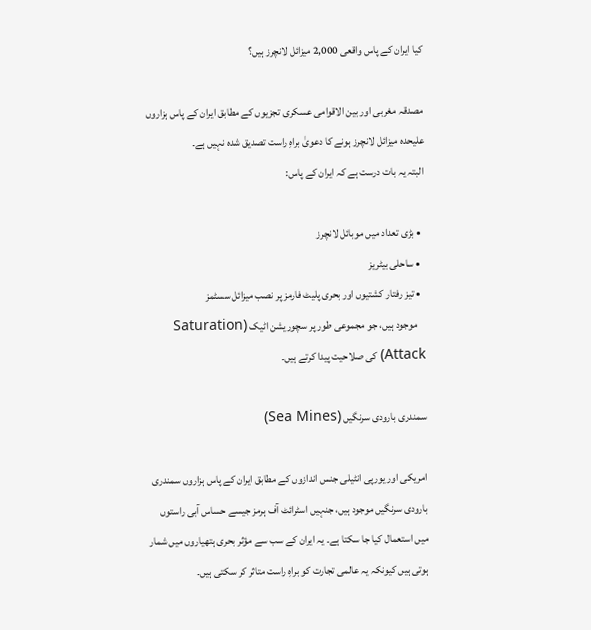کیا ایران کے پاس واقعی 2,000 میزائل لانچرز ہیں؟

مصدقہ مغربی اور بین الاقوامی عسکری تجزیوں کے مطابق ایران کے پاس ہزاروں علیحدہ میزائل لانچرز ہونے کا دعویٰ براہِ راست تصدیق شدہ نہیں ہے۔
البتہ یہ بات درست ہے کہ ایران کے پاس:

  • بڑی تعداد میں موبائل لانچرز
  • ساحلی بیٹریز
  • تیز رفتار کشتیوں اور بحری پلیٹ فارمز پر نصب میزائل سسٹمز
    موجود ہیں، جو مجموعی طور پر سچوریشن اٹیک (Saturation Attack) کی صلاحیت پیدا کرتے ہیں۔

سمندری بارودی سرنگیں (Sea Mines)

امریکی اور یورپی انٹیلی جنس اندازوں کے مطابق ایران کے پاس ہزاروں سمندری بارودی سرنگیں موجود ہیں، جنہیں اسٹرائٹ آف ہرمز جیسے حساس آبی راستوں میں استعمال کیا جا سکتا ہے۔ یہ ایران کے سب سے مؤثر بحری ہتھیاروں میں شمار ہوتی ہیں کیونکہ یہ عالمی تجارت کو براہِ راست متاثر کر سکتی ہیں۔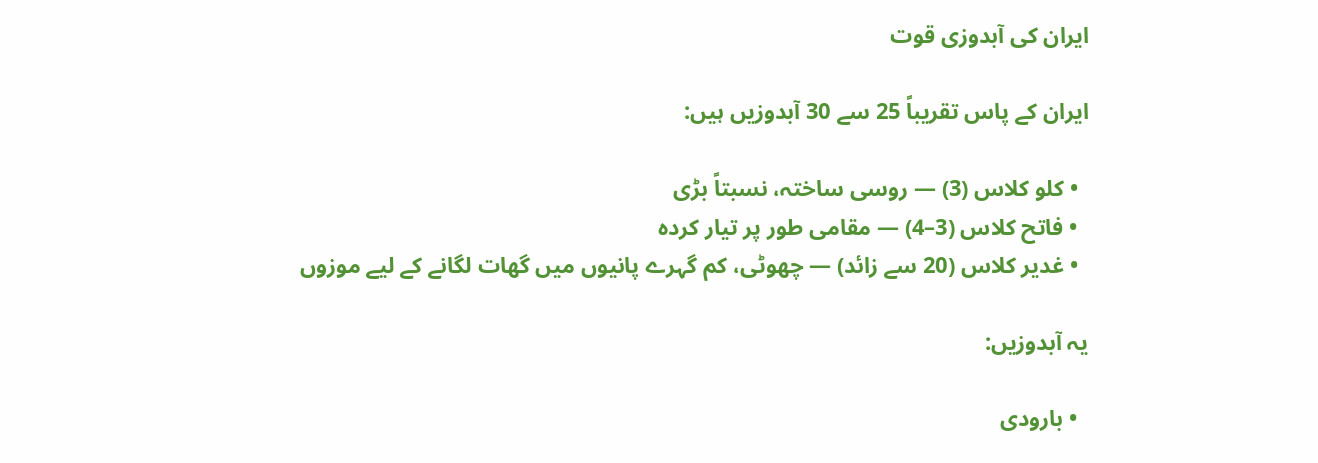ایران کی آبدوزی قوت

ایران کے پاس تقریباً 25 سے 30 آبدوزیں ہیں:

  • کلو کلاس (3) — روسی ساختہ، نسبتاً بڑی
  • فاتح کلاس (3–4) — مقامی طور پر تیار کردہ
  • غدیر کلاس (20 سے زائد) — چھوٹی، کم گہرے پانیوں میں گھات لگانے کے لیے موزوں

یہ آبدوزیں:

  • بارودی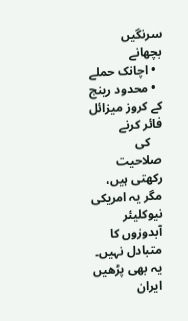سرنگیں بچھانے
  • اچانک حملے
  • محدود رینج کے کروز میزائل فائر کرنے
    کی صلاحیت رکھتی ہیں، مگر یہ امریکی نیوکلیئر آبدوزوں کا متبادل نہیں۔
یہ بھی پڑھیں  ایران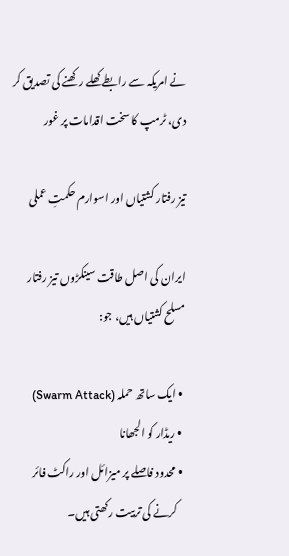نے امریکہ سے رابطے کھلے رکھنے کی تصدیق کر دی، ٹرمپ کا سخت اقدامات پر غور

تیز رفتار کشتیاں اور اسوارم حکمتِ عملی

ایران کی اصل طاقت سینکڑوں تیز رفتار مسلح کشتیاں ہیں، جو:

  • ایک ساتھ حملہ (Swarm Attack)
  • ریڈار کو الجھانا
  • محدود فاصلے پر میزائل اور راکٹ فائر
    کرنے کی تربیت رکھتی ہیں۔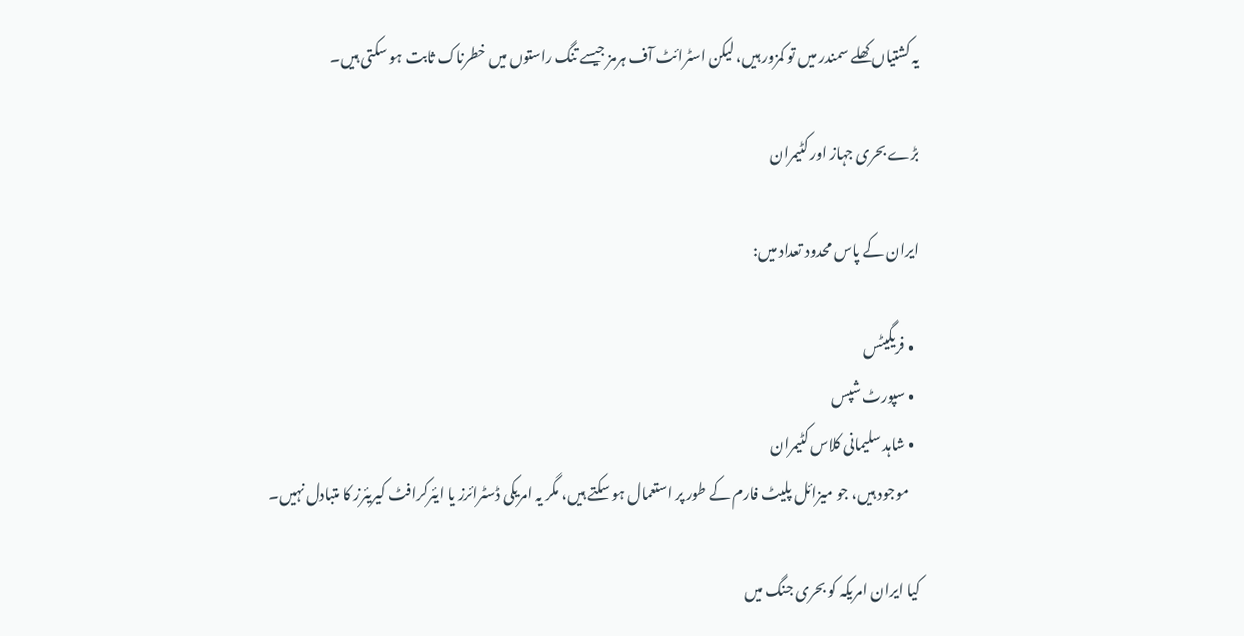یہ کشتیاں کھلے سمندر میں تو کمزور ہیں، لیکن اسٹرائٹ آف ہرمز جیسے تنگ راستوں میں خطرناک ثابت ہو سکتی ہیں۔

بڑے بحری جہاز اور کٹیمران

ایران کے پاس محدود تعداد میں:

  • فریگیٹس
  • سپورٹ شپس
  • شاہد سلیمانی کلاس کٹیمران
    موجود ہیں، جو میزائل پلیٹ فارم کے طور پر استعمال ہو سکتے ہیں، مگر یہ امریکی ڈسٹرائرز یا ایئرکرافٹ کیریئرز کا متبادل نہیں۔

کیا ایران امریکہ کو بحری جنگ میں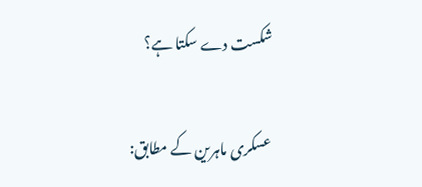شکست دے سکتا ہے؟

عسکری ماہرین کے مطابق: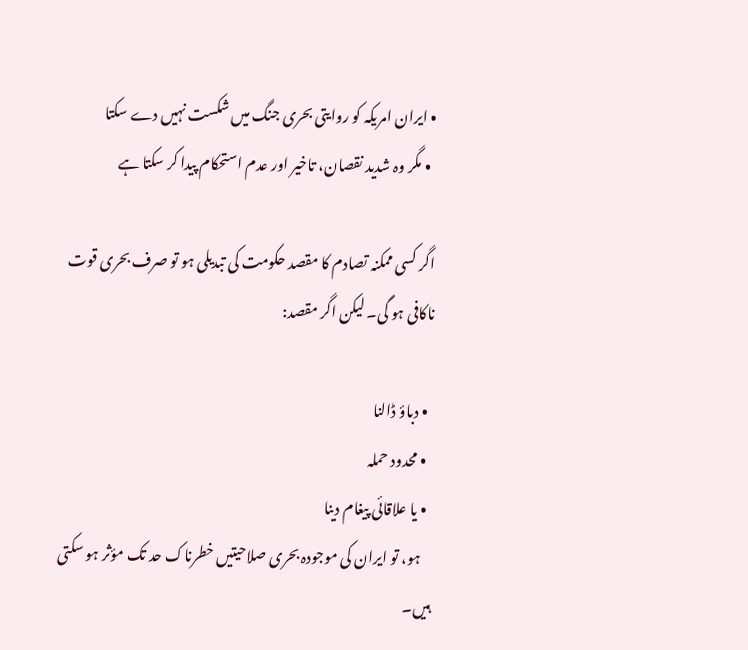• ایران امریکہ کو روایتی بحری جنگ میں شکست نہیں دے سکتا
  • مگر وہ شدید نقصان، تاخیر اور عدم استحکام پیدا کر سکتا ہے

اگر کسی ممکنہ تصادم کا مقصد حکومت کی تبدیلی ہو تو صرف بحری قوت ناکافی ہو گی۔ لیکن اگر مقصد:

  • دباؤ ڈالنا
  • محدود حملہ
  • یا علاقائی پیغام دینا
    ہو، تو ایران کی موجودہ بحری صلاحیتیں خطرناک حد تک مؤثر ہو سکتی ہیں۔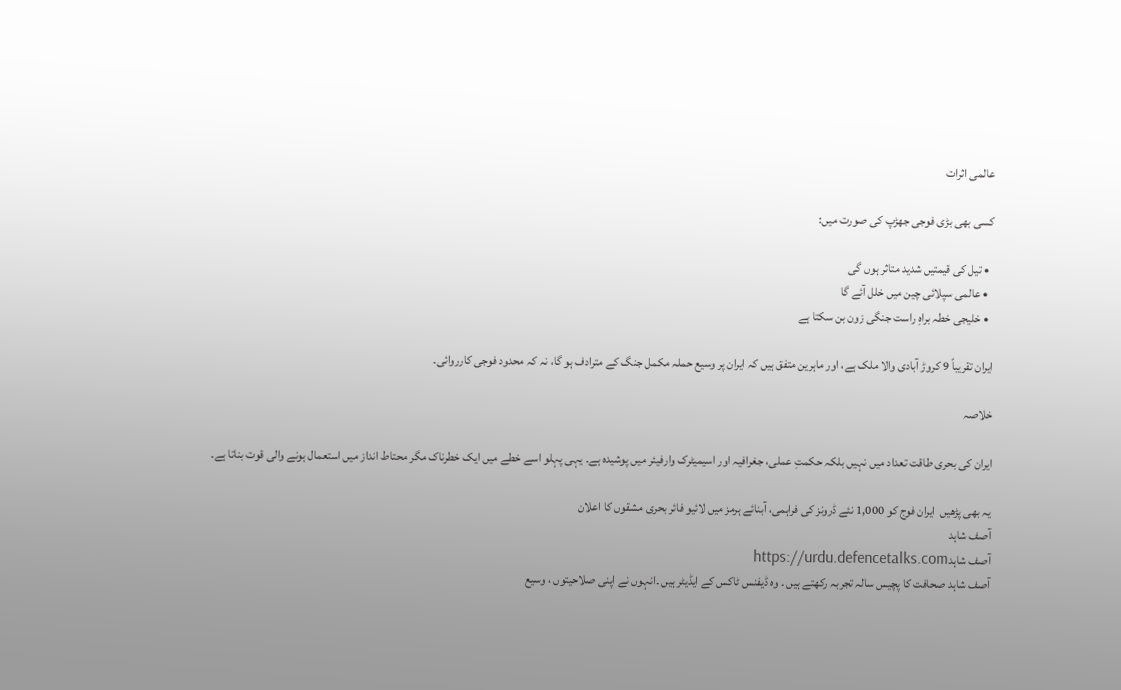عالمی اثرات

کسی بھی بڑی فوجی جھڑپ کی صورت میں:

  • تیل کی قیمتیں شدید متاثر ہوں گی
  • عالمی سپلائی چین میں خلل آئے گا
  • خلیجی خطہ براہِ راست جنگی زون بن سکتا ہے

ایران تقریباً 9 کروڑ آبادی والا ملک ہے، اور ماہرین متفق ہیں کہ ایران پر وسیع حملہ مکمل جنگ کے مترادف ہو گا، نہ کہ محدود فوجی کارروائی۔

خلاصہ

ایران کی بحری طاقت تعداد میں نہیں بلکہ حکمتِ عملی، جغرافیہ اور اسیمیٹرک وارفیئر میں پوشیدہ ہے۔ یہی پہلو اسے خطے میں ایک خطرناک مگر محتاط انداز میں استعمال ہونے والی قوت بناتا ہے۔

یہ بھی پڑھیں  ایران فوج کو 1,000 نئے ڈرونز کی فراہمی، آبنائے ہرمز میں لائیو فائر بحری مشقوں کا اعلان
آصف شاہد
آصف شاہدhttps://urdu.defencetalks.com
آصف شاہد صحافت کا پچیس سالہ تجربہ رکھتے ہیں ۔ وہ ڈیفنس ٹاکس کے ایڈیٹر ہیں ۔انہوں نے اپنی صلاحیتوں ، وسیع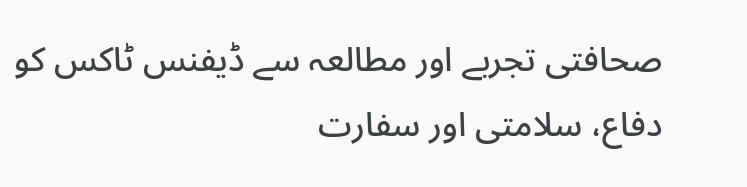صحافتی تجربے اور مطالعہ سے ڈیفنس ٹاکس کو دفاع، سلامتی اور سفارت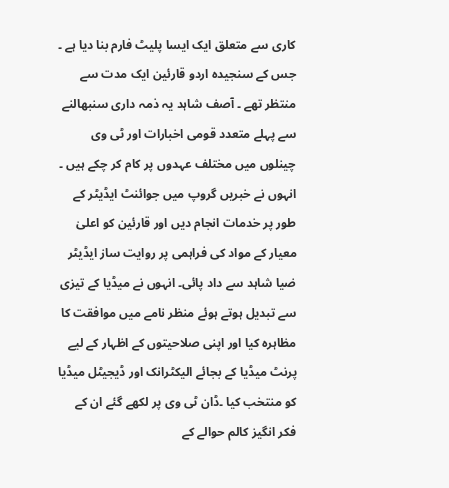کاری سے متعلق ایک ایسا پلیٹ فارم بنا دیا ہے ۔ جس کے سنجیدہ اردو قارئین ایک مدت سے منتظر تھے ۔ آصف شاہد یہ ذمہ داری سنبھالنے سے پہلے متعدد قومی اخبارات اور ٹی وی چینلوں میں مختلف عہدوں پر کام کر چکے ہیں ۔ انہوں نے خبریں گروپ میں جوائنٹ ایڈیٹر کے طور پر خدمات انجام دیں اور قارئین کو اعلیٰ معیار کے مواد کی فراہمی پر روایت ساز ایڈیٹر ضیا شاہد سے داد پائی۔ انہوں نے میڈیا کے تیزی سے تبدیل ہوتے ہوئے منظر نامے میں موافقت کا مظاہرہ کیا اور اپنی صلاحیتوں کے اظہار کے لیے پرنٹ میڈیا کے بجائے الیکٹرانک اور ڈیجیٹل میڈیا کو منتخب کیا ۔ڈان ٹی وی پر لکھے گئے ان کے فکر انگیز کالم حوالے کے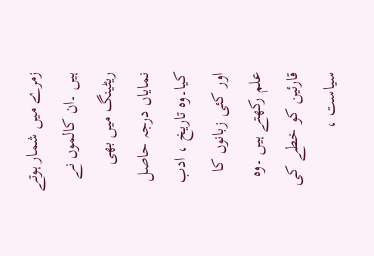زمرے میں شمار ہوتے ہیں ۔ان کالموں نے ریٹینگ میں بھی نمایاں درجہ حاصل کیا۔وہ تاریخ ، ادب اور کئی زبانوں کا علم رکھتے ہیں ۔وہ قارئین کو خطے کی سیاست ،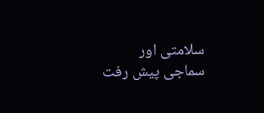سلامتی اور سماجی پیش رفت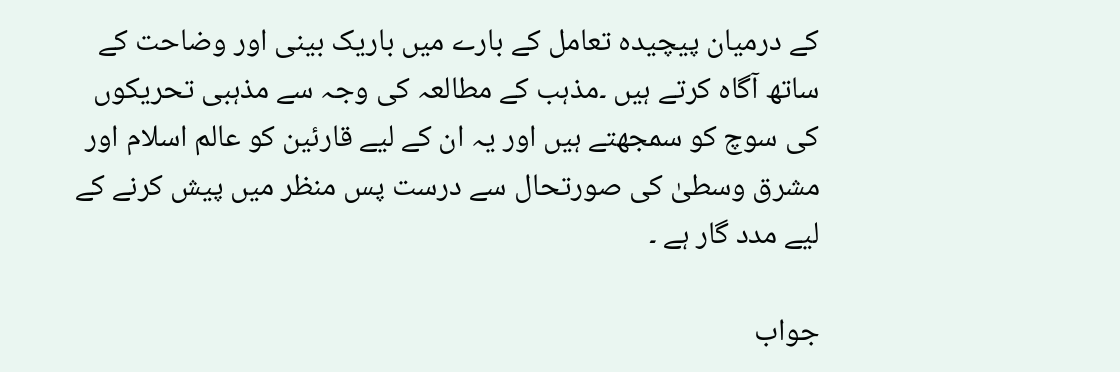کے درمیان پیچیدہ تعامل کے بارے میں باریک بینی اور وضاحت کے ساتھ آگاہ کرتے ہیں ۔مذہب کے مطالعہ کی وجہ سے مذہبی تحریکوں کی سوچ کو سمجھتے ہیں اور یہ ان کے لیے قارئین کو عالم اسلام اور مشرق وسطیٰ کی صورتحال سے درست پس منظر میں پیش کرنے کے لیے مدد گار ہے ۔

جواب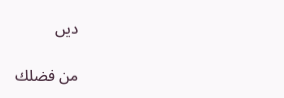دیں

من فضلك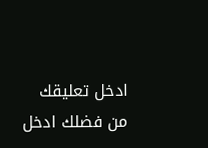ادخل تعليقك
من فضلك ادخل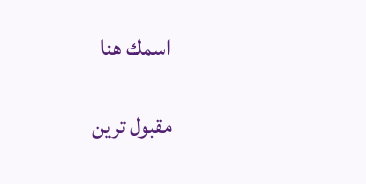اسمك هنا

مقبول ترین